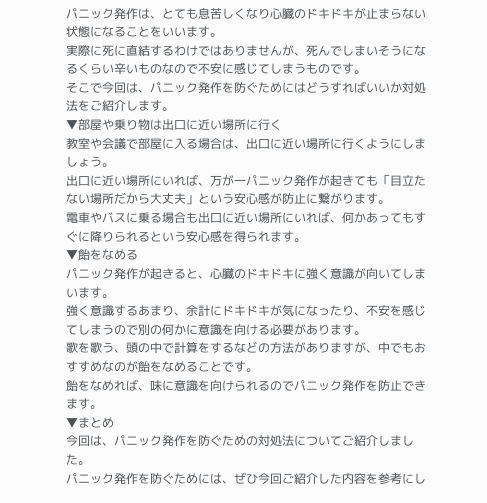パニック発作は、とても息苦しくなり心臓のドキドキが止まらない状態になることをいいます。
実際に死に直結するわけではありませんが、死んでしまいそうになるくらい辛いものなので不安に感じてしまうものです。
そこで今回は、パニック発作を防ぐためにはどうすればいいか対処法をご紹介します。
▼部屋や乗り物は出口に近い場所に行く
教室や会議で部屋に入る場合は、出口に近い場所に行くようにしましょう。
出口に近い場所にいれば、万が一パニック発作が起きても「目立たない場所だから大丈夫」という安心感が防止に繋がります。
電車やバスに乗る場合も出口に近い場所にいれば、何かあってもすぐに降りられるという安心感を得られます。
▼飴をなめる
パニック発作が起きると、心臓のドキドキに強く意識が向いてしまいます。
強く意識するあまり、余計にドキドキが気になったり、不安を感じてしまうので別の何かに意識を向ける必要があります。
歌を歌う、頭の中で計算をするなどの方法がありますが、中でもおすすめなのが飴をなめることです。
飴をなめれば、味に意識を向けられるのでパニック発作を防止できます。
▼まとめ
今回は、パニック発作を防ぐための対処法についてご紹介しました。
パニック発作を防ぐためには、ぜひ今回ご紹介した内容を参考にし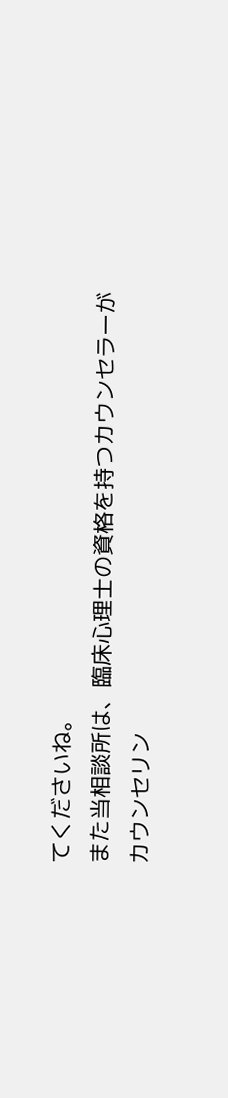てくださいね。
また当相談所は、臨床心理士の資格を持つカウンセラーが
カウンセリン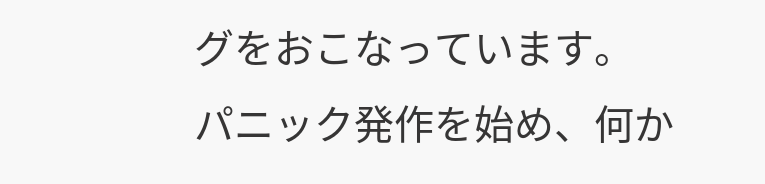グをおこなっています。
パニック発作を始め、何か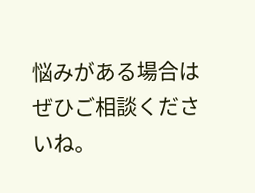悩みがある場合はぜひご相談くださいね。